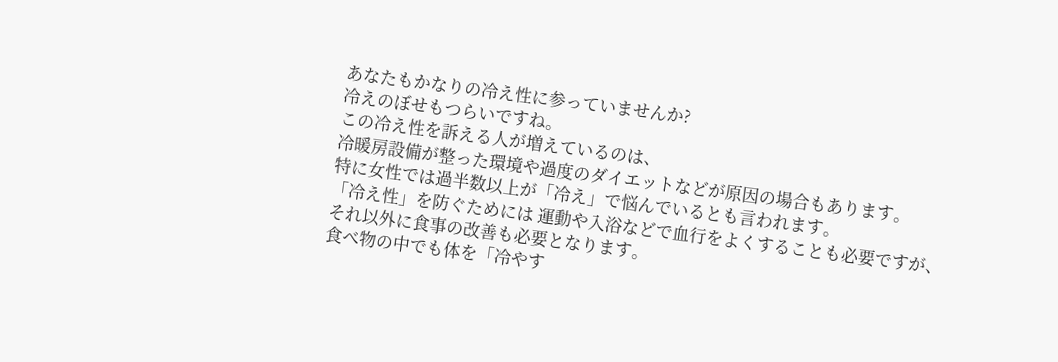あなたもかなりの冷え性に参っていませんか?
冷えのぼせもつらいですね。
この冷え性を訴える人が増えているのは、
冷暖房設備が整った環境や過度のダイエットなどが原因の場合もあります。
特に女性では過半数以上が「冷え」で悩んでいるとも言われます。
「冷え性」を防ぐためには 運動や入浴などで血行をよくすることも必要ですが、
それ以外に食事の改善も必要となります。
食べ物の中でも体を「冷やす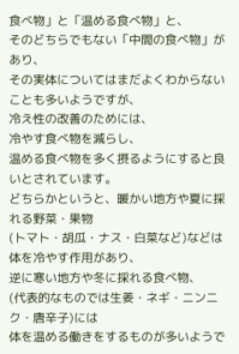食べ物」と「温める食べ物」と、
そのどちらでもない「中間の食べ物」があり、
その実体についてはまだよくわからないことも多いようですが、
冷え性の改善のためには、
冷やす食べ物を減らし、
温める食べ物を多く摂るようにすると良いとされています。
どちらかというと、暖かい地方や夏に採れる野菜・果物
(トマト・胡瓜・ナス・白菜など)などは体を冷やす作用があり、
逆に寒い地方や冬に採れる食べ物、
(代表的なものでは生姜・ネギ・ニンニク・唐辛子)には
体を温める働きをするものが多いようで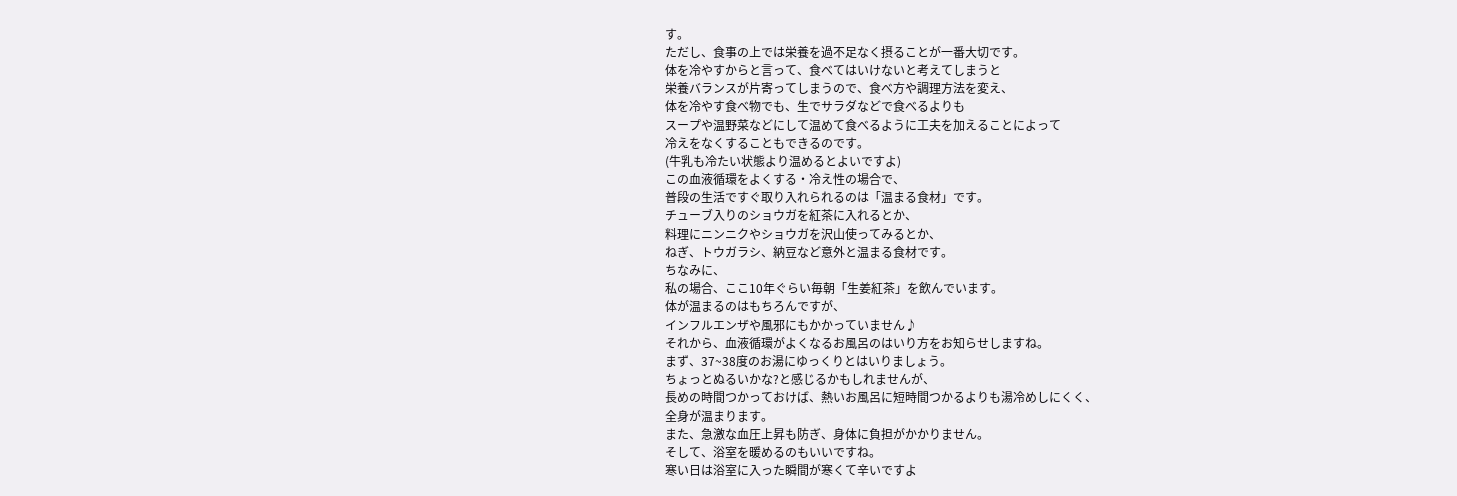す。
ただし、食事の上では栄養を過不足なく摂ることが一番大切です。
体を冷やすからと言って、食べてはいけないと考えてしまうと
栄養バランスが片寄ってしまうので、食べ方や調理方法を変え、
体を冷やす食べ物でも、生でサラダなどで食べるよりも
スープや温野菜などにして温めて食べるように工夫を加えることによって
冷えをなくすることもできるのです。
(牛乳も冷たい状態より温めるとよいですよ)
この血液循環をよくする・冷え性の場合で、
普段の生活ですぐ取り入れられるのは「温まる食材」です。
チューブ入りのショウガを紅茶に入れるとか、
料理にニンニクやショウガを沢山使ってみるとか、
ねぎ、トウガラシ、納豆など意外と温まる食材です。
ちなみに、
私の場合、ここ10年ぐらい毎朝「生姜紅茶」を飲んでいます。
体が温まるのはもちろんですが、
インフルエンザや風邪にもかかっていません♪
それから、血液循環がよくなるお風呂のはいり方をお知らせしますね。
まず、37~38度のお湯にゆっくりとはいりましょう。
ちょっとぬるいかな?と感じるかもしれませんが、
長めの時間つかっておけば、熱いお風呂に短時間つかるよりも湯冷めしにくく、
全身が温まります。
また、急激な血圧上昇も防ぎ、身体に負担がかかりません。
そして、浴室を暖めるのもいいですね。
寒い日は浴室に入った瞬間が寒くて辛いですよ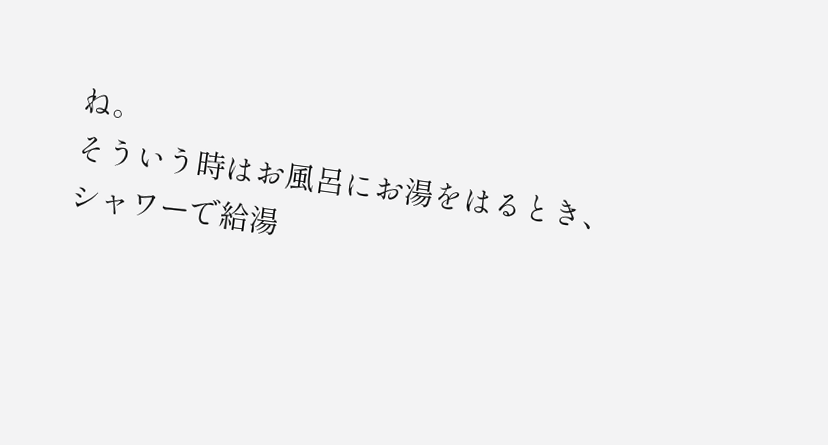ね。
そういう時はお風呂にお湯をはるとき、
シャワーで給湯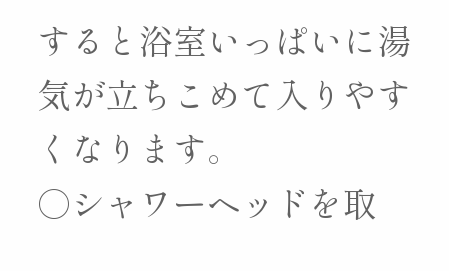すると浴室いっぱいに湯気が立ちこめて入りやすくなります。
○シャワーヘッドを取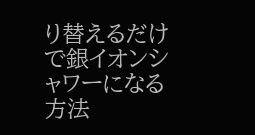り替えるだけで銀イオンシャワーになる方法